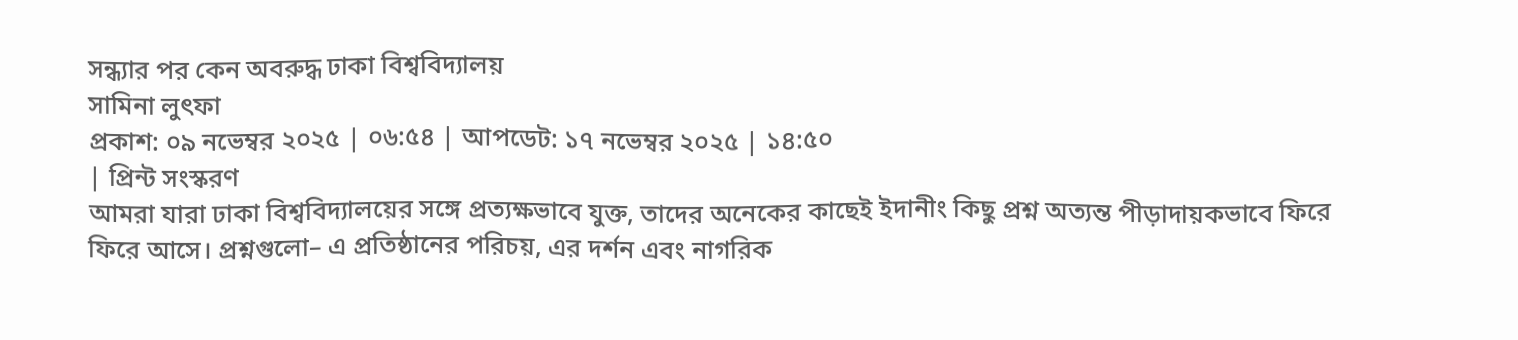সন্ধ্যার পর কেন অবরুদ্ধ ঢাকা বিশ্ববিদ্যালয়
সামিনা লুৎফা
প্রকাশ: ০৯ নভেম্বর ২০২৫ | ০৬:৫৪ | আপডেট: ১৭ নভেম্বর ২০২৫ | ১৪:৫০
| প্রিন্ট সংস্করণ
আমরা যারা ঢাকা বিশ্ববিদ্যালয়ের সঙ্গে প্রত্যক্ষভাবে যুক্ত, তাদের অনেকের কাছেই ইদানীং কিছু প্রশ্ন অত্যন্ত পীড়াদায়কভাবে ফিরে ফিরে আসে। প্রশ্নগুলো– এ প্রতিষ্ঠানের পরিচয়, এর দর্শন এবং নাগরিক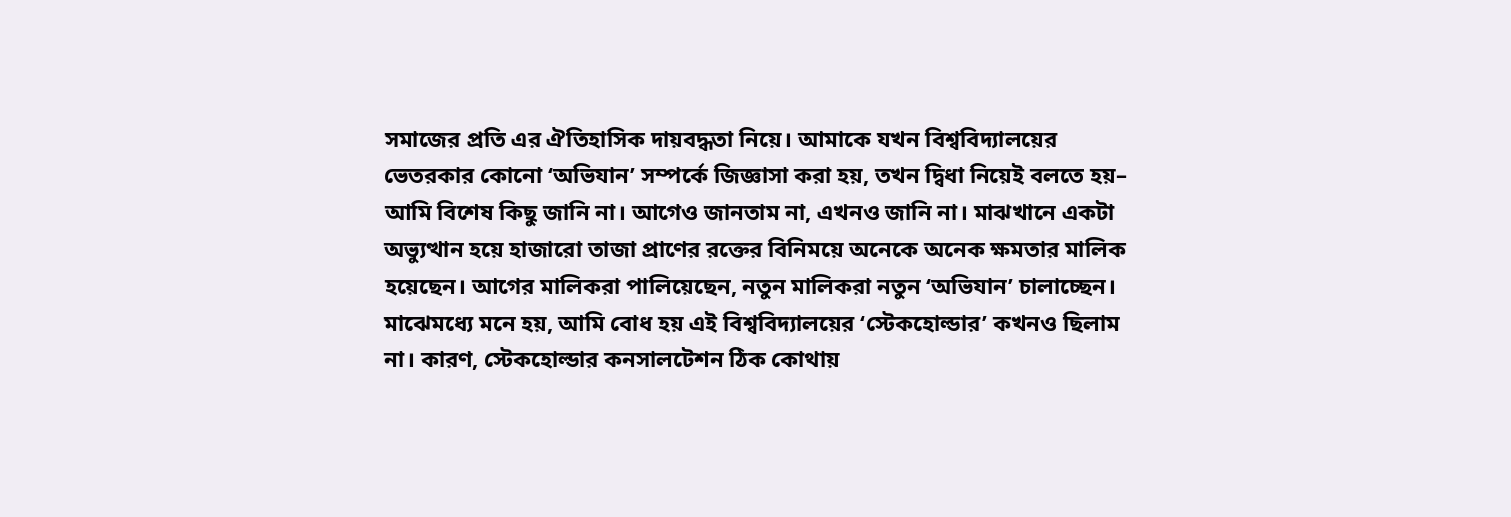সমাজের প্রতি এর ঐতিহাসিক দায়বদ্ধতা নিয়ে। আমাকে যখন বিশ্ববিদ্যালয়ের ভেতরকার কোনো ‘অভিযান’ সম্পর্কে জিজ্ঞাসা করা হয়, তখন দ্বিধা নিয়েই বলতে হয়– আমি বিশেষ কিছু জানি না। আগেও জানতাম না, এখনও জানি না। মাঝখানে একটা অভ্যুত্থান হয়ে হাজারো তাজা প্রাণের রক্তের বিনিময়ে অনেকে অনেক ক্ষমতার মালিক হয়েছেন। আগের মালিকরা পালিয়েছেন, নতুন মালিকরা নতুন ‘অভিযান’ চালাচ্ছেন।
মাঝেমধ্যে মনে হয়, আমি বোধ হয় এই বিশ্ববিদ্যালয়ের ‘স্টেকহোল্ডার’ কখনও ছিলাম না। কারণ, স্টেকহোল্ডার কনসালটেশন ঠিক কোথায়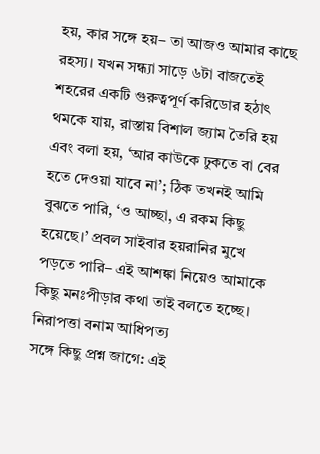হয়, কার সঙ্গে হয়– তা আজও আমার কাছে রহস্য। যখন সন্ধ্যা সাড়ে ৬টা বাজতেই শহরের একটি গুরুত্বপূর্ণ করিডোর হঠাৎ থমকে যায়, রাস্তায় বিশাল জ্যাম তৈরি হয় এবং বলা হয়, ‘আর কাউকে ঢুকতে বা বের হতে দেওয়া যাবে না’; ঠিক তখনই আমি বুঝতে পারি, ‘ও আচ্ছা, এ রকম কিছু হয়েছে।’ প্রবল সাইবার হয়রানির মুখে পড়তে পারি– এই আশঙ্কা নিয়েও আমাকে কিছু মনঃপীড়ার কথা তাই বলতে হচ্ছে।
নিরাপত্তা বনাম আধিপত্য
সঙ্গে কিছু প্রশ্ন জাগে: এই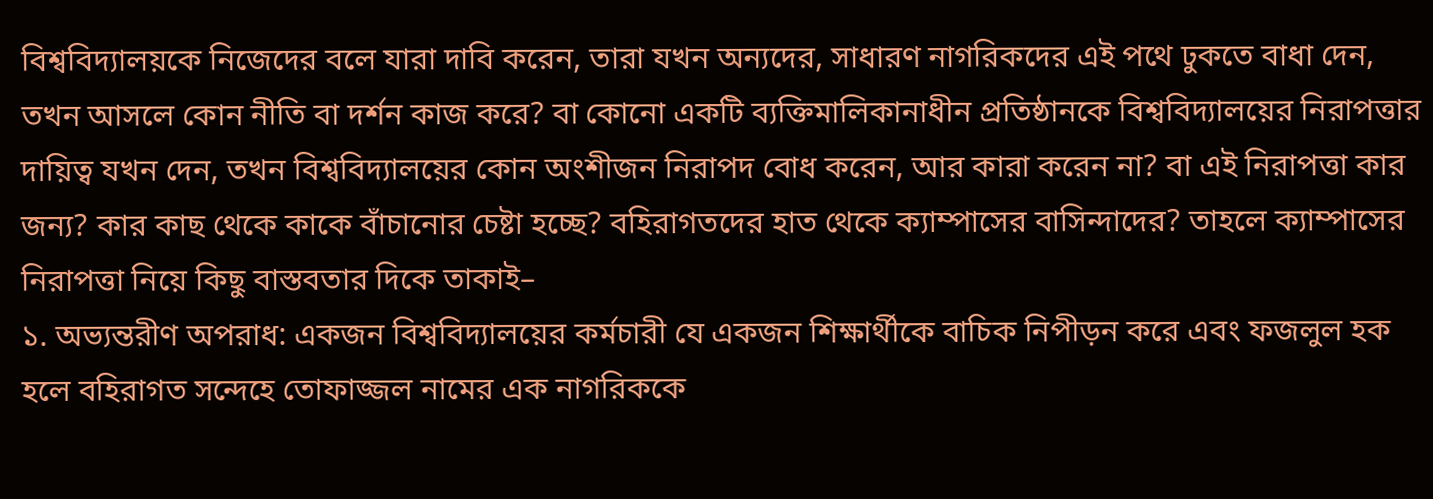বিশ্ববিদ্যালয়কে নিজেদের বলে যারা দাবি করেন, তারা যখন অন্যদের, সাধারণ নাগরিকদের এই পথে ঢুকতে বাধা দেন, তখন আসলে কোন নীতি বা দর্শন কাজ করে? বা কোনো একটি ব্যক্তিমালিকানাধীন প্রতিষ্ঠানকে বিশ্ববিদ্যালয়ের নিরাপত্তার দায়িত্ব যখন দেন, তখন বিশ্ববিদ্যালয়ের কোন অংশীজন নিরাপদ বোধ করেন, আর কারা করেন না? বা এই নিরাপত্তা কার জন্য? কার কাছ থেকে কাকে বাঁচানোর চেষ্টা হচ্ছে? বহিরাগতদের হাত থেকে ক্যাম্পাসের বাসিন্দাদের? তাহলে ক্যাম্পাসের নিরাপত্তা নিয়ে কিছু বাস্তবতার দিকে তাকাই–
১. অভ্যন্তরীণ অপরাধ: একজন বিশ্ববিদ্যালয়ের কর্মচারী যে একজন শিক্ষার্থীকে বাচিক নিপীড়ন করে এবং ফজলুল হক হলে বহিরাগত সন্দেহে তোফাজ্জল নামের এক নাগরিককে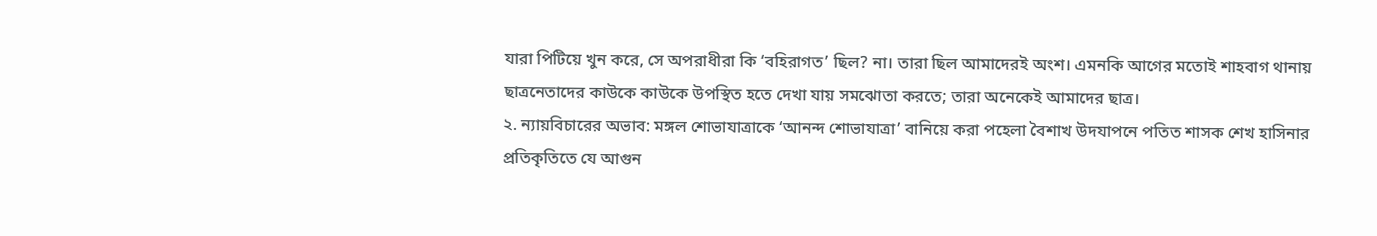যারা পিটিয়ে খুন করে, সে অপরাধীরা কি ‘বহিরাগত’ ছিল? না। তারা ছিল আমাদেরই অংশ। এমনকি আগের মতোই শাহবাগ থানায় ছাত্রনেতাদের কাউকে কাউকে উপস্থিত হতে দেখা যায় সমঝোতা করতে; তারা অনেকেই আমাদের ছাত্র।
২. ন্যায়বিচারের অভাব: মঙ্গল শোভাযাত্রাকে ‘আনন্দ শোভাযাত্রা’ বানিয়ে করা পহেলা বৈশাখ উদযাপনে পতিত শাসক শেখ হাসিনার প্রতিকৃতিতে যে আগুন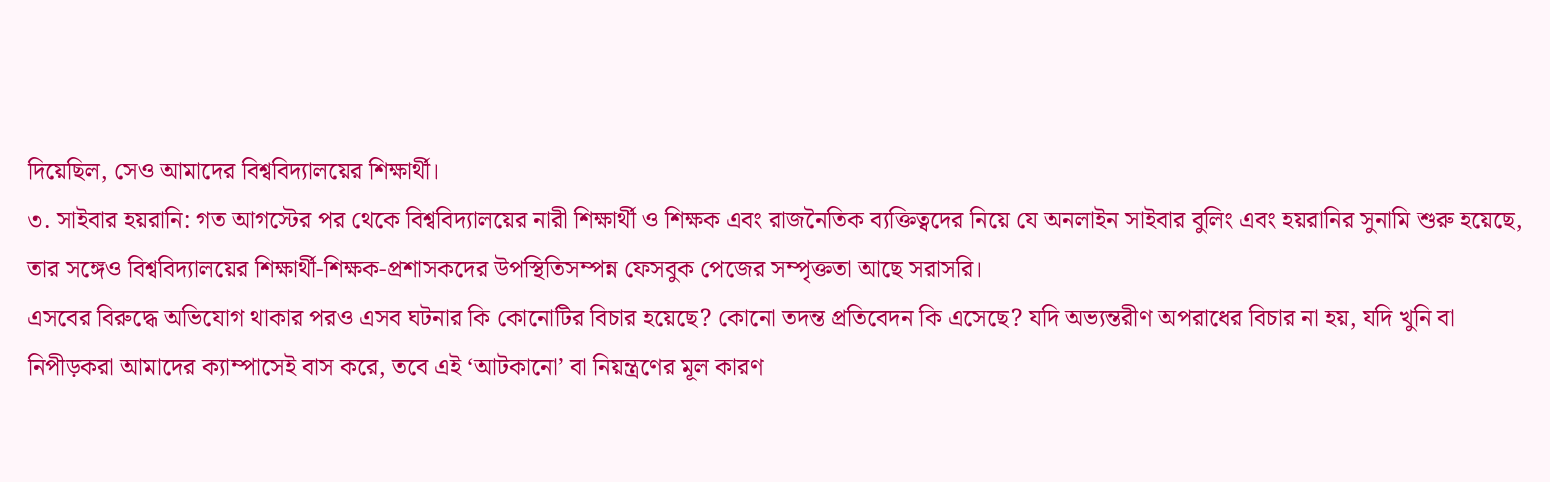দিয়েছিল, সেও আমাদের বিশ্ববিদ্যালয়ের শিক্ষার্থী।
৩. সাইবার হয়রানি: গত আগস্টের পর থেকে বিশ্ববিদ্যালয়ের নারী শিক্ষার্থী ও শিক্ষক এবং রাজনৈতিক ব্যক্তিত্বদের নিয়ে যে অনলাইন সাইবার বুলিং এবং হয়রানির সুনামি শুরু হয়েছে, তার সঙ্গেও বিশ্ববিদ্যালয়ের শিক্ষার্থী-শিক্ষক-প্রশাসকদের উপস্থিতিসম্পন্ন ফেসবুক পেজের সম্পৃক্ততা আছে সরাসরি।
এসবের বিরুদ্ধে অভিযোগ থাকার পরও এসব ঘটনার কি কোনোটির বিচার হয়েছে? কোনো তদন্ত প্রতিবেদন কি এসেছে? যদি অভ্যন্তরীণ অপরাধের বিচার না হয়, যদি খুনি বা নিপীড়করা আমাদের ক্যাম্পাসেই বাস করে, তবে এই ‘আটকানো’ বা নিয়ন্ত্রণের মূল কারণ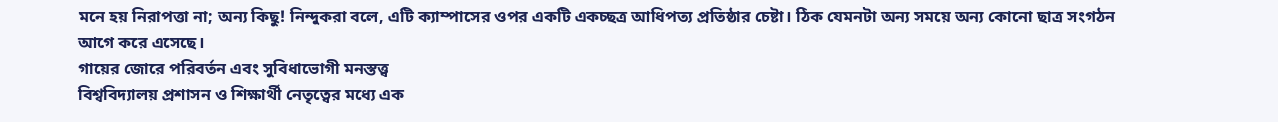মনে হয় নিরাপত্তা না; অন্য কিছু! নিন্দুকরা বলে, এটি ক্যাম্পাসের ওপর একটি একচ্ছত্র আধিপত্য প্রতিষ্ঠার চেষ্টা। ঠিক যেমনটা অন্য সময়ে অন্য কোনো ছাত্র সংগঠন আগে করে এসেছে।
গায়ের জোরে পরিবর্তন এবং সুবিধাভোগী মনস্তত্ত্ব
বিশ্ববিদ্যালয় প্রশাসন ও শিক্ষার্থী নেতৃত্বের মধ্যে এক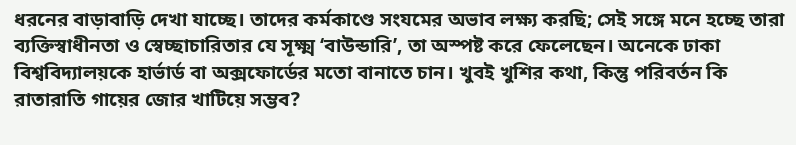ধরনের বাড়াবাড়ি দেখা যাচ্ছে। তাদের কর্মকাণ্ডে সংযমের অভাব লক্ষ্য করছি; সেই সঙ্গে মনে হচ্ছে তারা ব্যক্তিস্বাধীনতা ও স্বেচ্ছাচারিতার যে সূক্ষ্ম ‘বাউন্ডারি’, তা অস্পষ্ট করে ফেলেছেন। অনেকে ঢাকা বিশ্ববিদ্যালয়কে হার্ভার্ড বা অক্সফোর্ডের মতো বানাতে চান। খুবই খুশির কথা, কিন্তু পরিবর্তন কি রাতারাতি গায়ের জোর খাটিয়ে সম্ভব?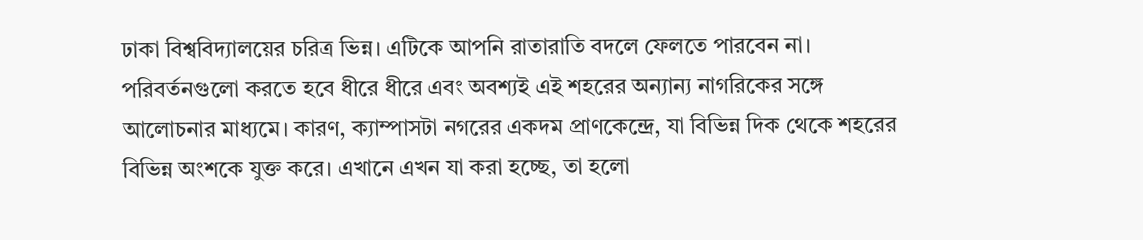ঢাকা বিশ্ববিদ্যালয়ের চরিত্র ভিন্ন। এটিকে আপনি রাতারাতি বদলে ফেলতে পারবেন না। পরিবর্তনগুলো করতে হবে ধীরে ধীরে এবং অবশ্যই এই শহরের অন্যান্য নাগরিকের সঙ্গে আলোচনার মাধ্যমে। কারণ, ক্যাম্পাসটা নগরের একদম প্রাণকেন্দ্রে, যা বিভিন্ন দিক থেকে শহরের বিভিন্ন অংশকে যুক্ত করে। এখানে এখন যা করা হচ্ছে, তা হলো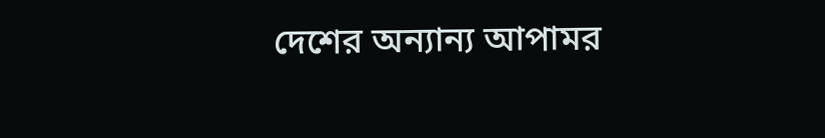দেশের অন্যান্য আপামর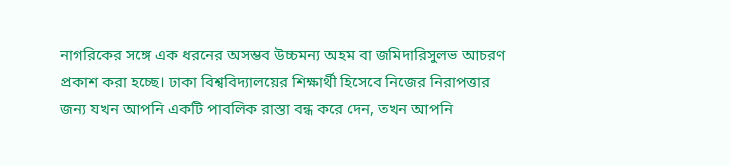নাগরিকের সঙ্গে এক ধরনের অসম্ভব উচ্চমন্য অহম বা জমিদারিসুলভ আচরণ প্রকাশ করা হচ্ছে। ঢাকা বিশ্ববিদ্যালয়ের শিক্ষার্থী হিসেবে নিজের নিরাপত্তার জন্য যখন আপনি একটি পাবলিক রাস্তা বন্ধ করে দেন, তখন আপনি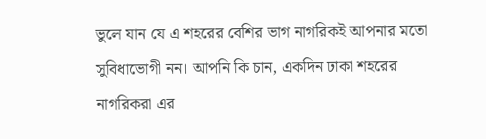ভুলে যান যে এ শহরের বেশির ভাগ নাগরিকই আপনার মতো সুবিধাভোগী নন। আপনি কি চান, একদিন ঢাকা শহরের নাগরিকরা এর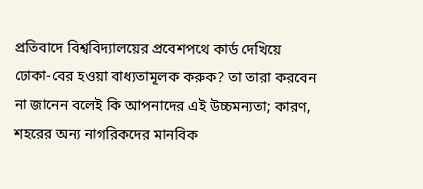প্রতিবাদে বিশ্ববিদ্যালয়ের প্রবেশপথে কার্ড দেখিয়ে ঢোকা-বের হওয়া বাধ্যতামূলক করুক? তা তারা করবেন না জানেন বলেই কি আপনাদের এই উচ্চমন্যতা; কারণ, শহরের অন্য নাগরিকদের মানবিক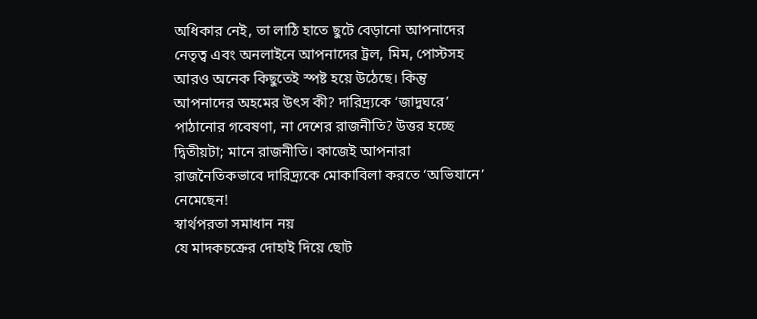অধিকার নেই, তা লাঠি হাতে ছুটে বেড়ানো আপনাদের নেতৃত্ব এবং অনলাইনে আপনাদের ট্রল, মিম, পোস্টসহ আরও অনেক কিছুতেই স্পষ্ট হয়ে উঠেছে। কিন্তু আপনাদের অহমের উৎস কী? দারিদ্র্যকে ‘জাদুঘরে’ পাঠানোর গবেষণা, না দেশের রাজনীতি? উত্তর হচ্ছে দ্বিতীয়টা; মানে রাজনীতি। কাজেই আপনারা রাজনৈতিকভাবে দারিদ্র্যকে মোকাবিলা করতে ‘অভিযানে’ নেমেছেন!
স্বার্থপরতা সমাধান নয়
যে মাদকচক্রের দোহাই দিয়ে ছোট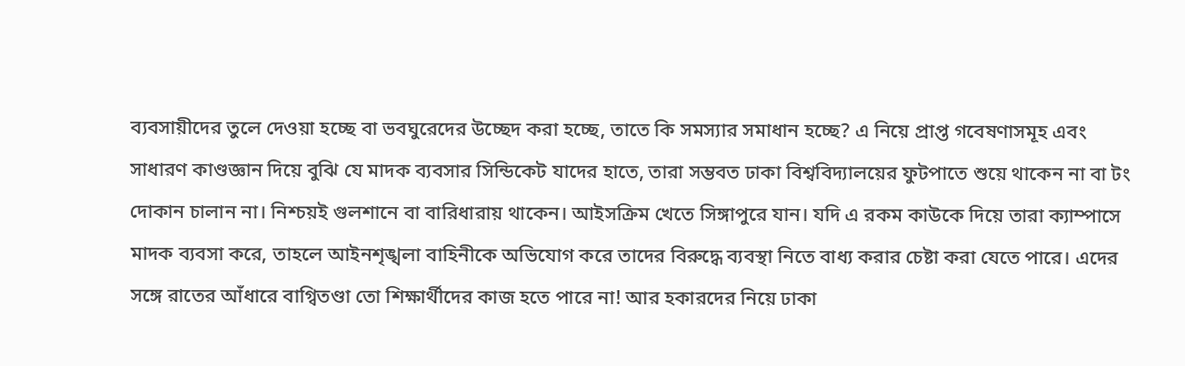ব্যবসায়ীদের তুলে দেওয়া হচ্ছে বা ভবঘুরেদের উচ্ছেদ করা হচ্ছে, তাতে কি সমস্যার সমাধান হচ্ছে? এ নিয়ে প্রাপ্ত গবেষণাসমূহ এবং সাধারণ কাণ্ডজ্ঞান দিয়ে বুঝি যে মাদক ব্যবসার সিন্ডিকেট যাদের হাতে, তারা সম্ভবত ঢাকা বিশ্ববিদ্যালয়ের ফুটপাতে শুয়ে থাকেন না বা টং দোকান চালান না। নিশ্চয়ই গুলশানে বা বারিধারায় থাকেন। আইসক্রিম খেতে সিঙ্গাপুরে যান। যদি এ রকম কাউকে দিয়ে তারা ক্যাম্পাসে মাদক ব্যবসা করে, তাহলে আইনশৃঙ্খলা বাহিনীকে অভিযোগ করে তাদের বিরুদ্ধে ব্যবস্থা নিতে বাধ্য করার চেষ্টা করা যেতে পারে। এদের সঙ্গে রাতের আঁধারে বাগ্বিতণ্ডা তো শিক্ষার্থীদের কাজ হতে পারে না! আর হকারদের নিয়ে ঢাকা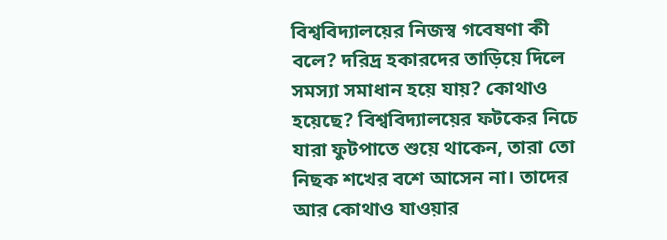বিশ্ববিদ্যালয়ের নিজস্ব গবেষণা কী বলে? দরিদ্র হকারদের তাড়িয়ে দিলে সমস্যা সমাধান হয়ে যায়? কোথাও হয়েছে? বিশ্ববিদ্যালয়ের ফটকের নিচে যারা ফুটপাতে শুয়ে থাকেন, তারা তো নিছক শখের বশে আসেন না। তাদের আর কোথাও যাওয়ার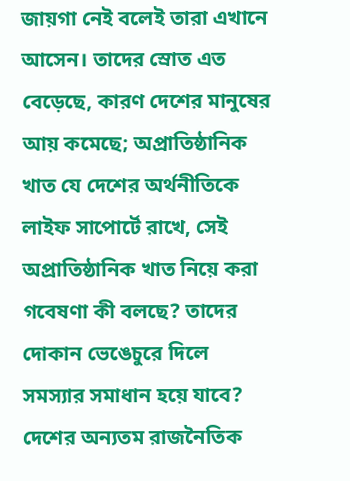জায়গা নেই বলেই তারা এখানে আসেন। তাদের স্রোত এত বেড়েছে, কারণ দেশের মানুষের আয় কমেছে; অপ্রাতিষ্ঠানিক খাত যে দেশের অর্থনীতিকে লাইফ সাপোর্টে রাখে, সেই অপ্রাতিষ্ঠানিক খাত নিয়ে করা গবেষণা কী বলছে? তাদের দোকান ভেঙেচুরে দিলে সমস্যার সমাধান হয়ে যাবে? দেশের অন্যতম রাজনৈতিক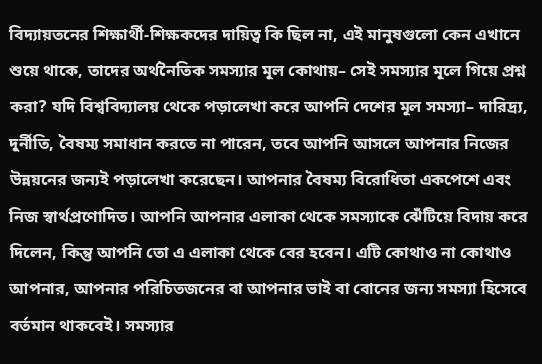বিদ্যায়তনের শিক্ষার্থী-শিক্ষকদের দায়িত্ব কি ছিল না, এই মানুষগুলো কেন এখানে শুয়ে থাকে, তাদের অর্থনৈতিক সমস্যার মূল কোথায়– সেই সমস্যার মূলে গিয়ে প্রশ্ন করা? যদি বিশ্ববিদ্যালয় থেকে পড়ালেখা করে আপনি দেশের মূল সমস্যা– দারিদ্র্য, দুর্নীতি, বৈষম্য সমাধান করতে না পারেন, তবে আপনি আসলে আপনার নিজের উন্নয়নের জন্যই পড়ালেখা করেছেন। আপনার বৈষম্য বিরোধিতা একপেশে এবং নিজ স্বার্থপ্রণোদিত। আপনি আপনার এলাকা থেকে সমস্যাকে ঝেঁটিয়ে বিদায় করে দিলেন, কিন্তু আপনি তো এ এলাকা থেকে বের হবেন। এটি কোথাও না কোথাও আপনার, আপনার পরিচিতজনের বা আপনার ভাই বা বোনের জন্য সমস্যা হিসেবে বর্তমান থাকবেই। সমস্যার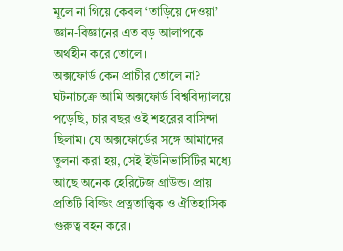মূলে না গিয়ে কেবল ‘তাড়িয়ে দেওয়া’ জ্ঞান-বিজ্ঞানের এত বড় আলাপকে অর্থহীন করে তোলে।
অক্সফোর্ড কেন প্রাচীর তোলে না?
ঘটনাচক্রে আমি অক্সফোর্ড বিশ্ববিদ্যালয়ে পড়েছি, চার বছর ওই শহরের বাসিন্দা ছিলাম। যে অক্সফোর্ডের সঙ্গে আমাদের তুলনা করা হয়, সেই ইউনিভার্সিটির মধ্যে আছে অনেক হেরিটেজ গ্রাউন্ড। প্রায় প্রতিটি বিল্ডিং প্রত্নতাত্ত্বিক ও ঐতিহাসিক গুরুত্ব বহন করে।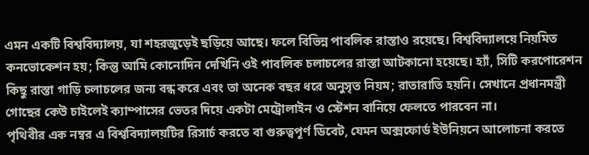এমন একটি বিশ্ববিদ্যালয়, যা শহরজুড়েই ছড়িয়ে আছে। ফলে বিভিন্ন পাবলিক রাস্তাও রয়েছে। বিশ্ববিদ্যালয়ে নিয়মিত কনভোকেশন হয়; কিন্তু আমি কোনোদিন দেখিনি ওই পাবলিক চলাচলের রাস্তা আটকানো হয়েছে। হ্যাঁ, সিটি করপোরেশন কিছু রাস্তা গাড়ি চলাচলের জন্য বন্ধ করে এবং তা অনেক বছর ধরে অনুসৃত নিয়ম; রাতারাতি হয়নি। সেখানে প্রধানমন্ত্রী গোছের কেউ চাইলেই ক্যাম্পাসের ভেতর দিয়ে একটা মেট্রোলাইন ও স্টেশন বানিয়ে ফেলতে পারবেন না।
পৃথিবীর এক নম্বর এ বিশ্ববিদ্যালয়টির রিসার্চ করতে বা গুরুত্বপূর্ণ ডিবেট, যেমন অক্সফোর্ড ইউনিয়নে আলোচনা করতে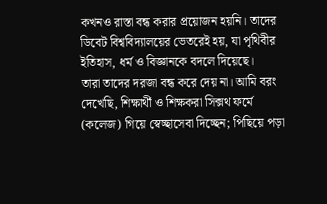কখনও রাস্তা বন্ধ করার প্রয়োজন হয়নি। তাদের ডিবেট বিশ্ববিদ্যালয়ের ভেতরেই হয়, যা পৃথিবীর ইতিহাস, ধর্ম ও বিজ্ঞানকে বদলে দিয়েছে।
তারা তাদের দরজা বন্ধ করে দেয় না। আমি বরং দেখেছি, শিক্ষার্থী ও শিক্ষকরা সিক্সথ ফর্মে (কলেজ) গিয়ে স্বেচ্ছাসেবা দিচ্ছেন; পিছিয়ে পড়া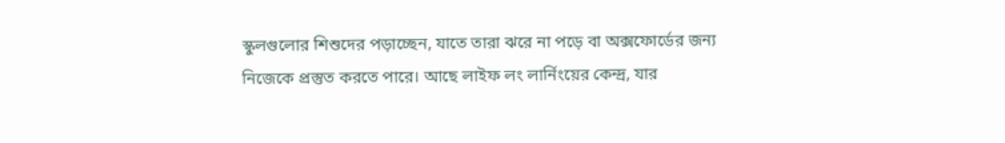স্কুলগুলোর শিশুদের পড়াচ্ছেন, যাতে তারা ঝরে না পড়ে বা অক্সফোর্ডের জন্য নিজেকে প্রস্তুত করতে পারে। আছে লাইফ লং লার্নিংয়ের কেন্দ্র, যার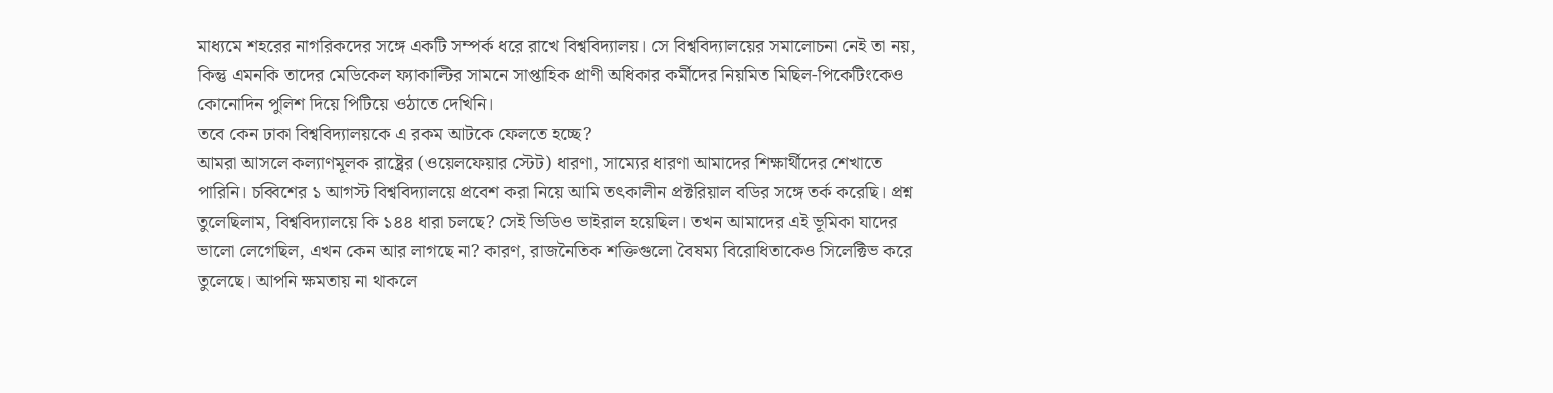মাধ্যমে শহরের নাগরিকদের সঙ্গে একটি সম্পর্ক ধরে রাখে বিশ্ববিদ্যালয়। সে বিশ্ববিদ্যালয়ের সমালোচনা নেই তা নয়, কিন্তু এমনকি তাদের মেডিকেল ফ্যাকাল্টির সামনে সাপ্তাহিক প্রাণী অধিকার কর্মীদের নিয়মিত মিছিল-পিকেটিংকেও কোনোদিন পুলিশ দিয়ে পিটিয়ে ওঠাতে দেখিনি।
তবে কেন ঢাকা বিশ্ববিদ্যালয়কে এ রকম আটকে ফেলতে হচ্ছে?
আমরা আসলে কল্যাণমূলক রাষ্ট্রের (ওয়েলফেয়ার স্টেট) ধারণা, সাম্যের ধারণা আমাদের শিক্ষার্থীদের শেখাতে পারিনি। চব্বিশের ১ আগস্ট বিশ্ববিদ্যালয়ে প্রবেশ করা নিয়ে আমি তৎকালীন প্রক্টরিয়াল বডির সঙ্গে তর্ক করেছি। প্রশ্ন তুলেছিলাম, বিশ্ববিদ্যালয়ে কি ১৪৪ ধারা চলছে? সেই ভিডিও ভাইরাল হয়েছিল। তখন আমাদের এই ভূমিকা যাদের ভালো লেগেছিল, এখন কেন আর লাগছে না? কারণ, রাজনৈতিক শক্তিগুলো বৈষম্য বিরোধিতাকেও সিলেক্টিভ করে তুলেছে। আপনি ক্ষমতায় না থাকলে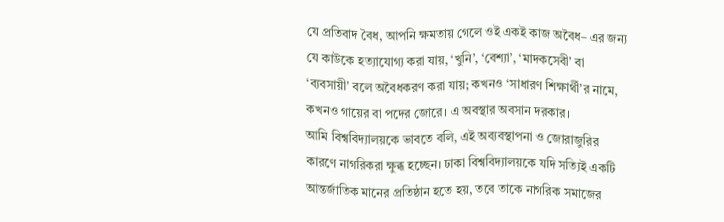যে প্রতিবাদ বৈধ, আপনি ক্ষমতায় গেলে ওই একই কাজ অবৈধ– এর জন্য যে কাউকে হত্যাযোগ্য করা যায়, ‘খুনি’, ‘বেশ্যা’, ‘মাদকসেবী’ বা ‘ব্যবসায়ী’ বলে অবৈধকরণ করা যায়; কখনও ‘সাধারণ শিক্ষার্থী’র নামে, কখনও গায়ের বা পদের জোরে। এ অবস্থার অবসান দরকার।
আমি বিশ্ববিদ্যালয়কে ভাবতে বলি, এই অব্যবস্থাপনা ও জোরাজুরির কারণে নাগরিকরা ক্ষুব্ধ হচ্ছেন। ঢাকা বিশ্ববিদ্যালয়কে যদি সত্যিই একটি আন্তর্জাতিক মানের প্রতিষ্ঠান হতে হয়, তবে তাকে নাগরিক সমাজের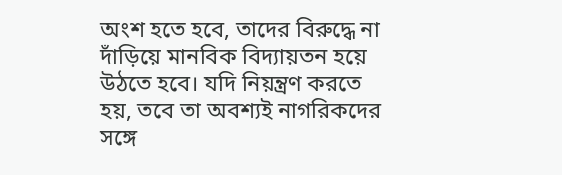অংশ হতে হবে, তাদের বিরুদ্ধে না দাঁড়িয়ে মানবিক বিদ্যায়তন হয়ে উঠতে হবে। যদি নিয়ন্ত্রণ করতে হয়, তবে তা অবশ্যই নাগরিকদের সঙ্গে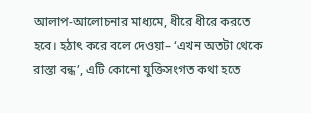আলাপ-আলোচনার মাধ্যমে, ধীরে ধীরে করতে হবে। হঠাৎ করে বলে দেওয়া– ‘এখন অতটা থেকে রাস্তা বন্ধ’, এটি কোনো যুক্তিসংগত কথা হতে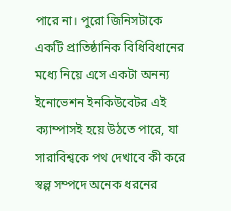পারে না। পুরো জিনিসটাকে একটি প্রাতিষ্ঠানিক বিধিবিধানের মধ্যে নিয়ে এসে একটা অনন্য ইনোভেশন ইনকিউবেটর এই ক্যাম্পাসই হয়ে উঠতে পারে, যা সারাবিশ্বকে পথ দেখাবে কী করে স্বল্প সম্পদে অনেক ধরনের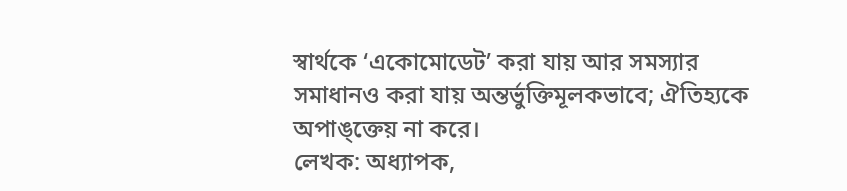স্বার্থকে ‘একোমোডেট’ করা যায় আর সমস্যার সমাধানও করা যায় অন্তর্ভুক্তিমূলকভাবে; ঐতিহ্যকে অপাঙ্ক্তেয় না করে।
লেখক: অধ্যাপক,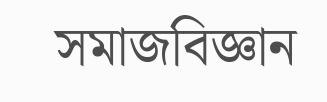সমাজবিজ্ঞান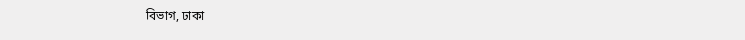বিভাগ, ঢাকা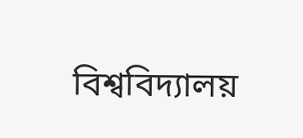বিশ্ববিদ্যালয়